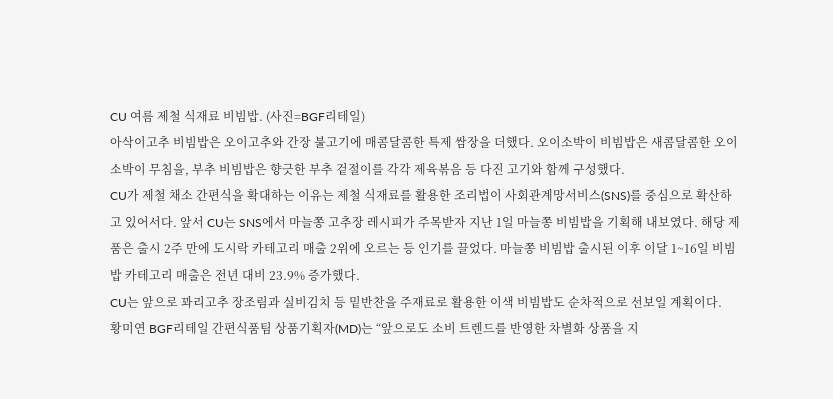CU 여름 제철 식재료 비빔밥. (사진=BGF리테일)
아삭이고추 비빔밥은 오이고추와 간장 불고기에 매콤달콤한 특제 쌈장을 더했다. 오이소박이 비빔밥은 새콤달콤한 오이소박이 무침을, 부추 비빔밥은 향긋한 부추 겉절이를 각각 제육볶음 등 다진 고기와 함께 구성했다.
CU가 제철 채소 간편식을 확대하는 이유는 제철 식재료를 활용한 조리법이 사회관계망서비스(SNS)를 중심으로 확산하고 있어서다. 앞서 CU는 SNS에서 마늘쫑 고추장 레시피가 주목받자 지난 1일 마늘쫑 비빔밥을 기획해 내보였다. 해당 제품은 출시 2주 만에 도시락 카테고리 매출 2위에 오르는 등 인기를 끌었다. 마늘쫑 비빔밥 출시된 이후 이달 1~16일 비빔밥 카테고리 매출은 전년 대비 23.9% 증가했다.
CU는 앞으로 꽈리고추 장조림과 실비김치 등 밑반찬을 주재료로 활용한 이색 비빔밥도 순차적으로 선보일 계획이다.
황미연 BGF리테일 간편식품팀 상품기획자(MD)는 “앞으로도 소비 트렌드를 반영한 차별화 상품을 지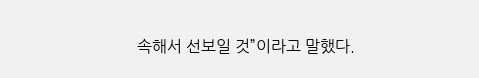속해서 선보일 것”이라고 말했다.